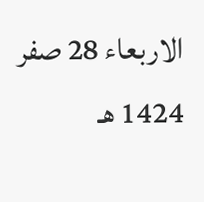الاربعاء 28 صفر 1424 هـ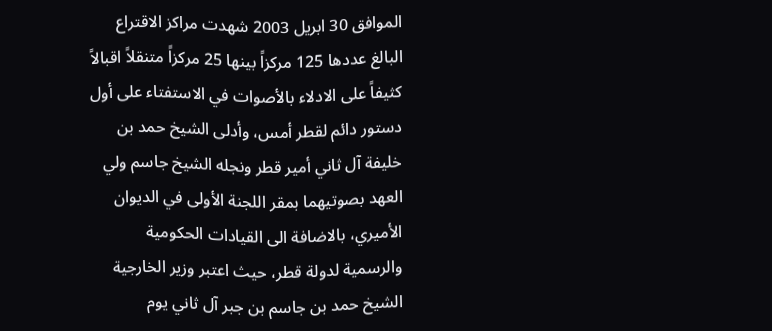الموافق 30 ابريل 2003 شهدت مراكز الاقتراع البالغ عددها 125 مركزاً بينها 25 مركزاً متنقلاً اقبالاً كثيفاً على الادلاء بالأصوات في الاستفتاء على أول دستور دائم لقطر أمس، وأدلى الشيخ حمد بن خليفة آل ثاني أمير قطر ونجله الشيخ جاسم ولي العهد بصوتيهما بمقر اللجنة الأولى في الديوان الأميري، بالاضافة الى القيادات الحكومية والرسمية لدولة قطر، حيث اعتبر وزير الخارجية الشيخ حمد بن جاسم بن جبر آل ثاني يوم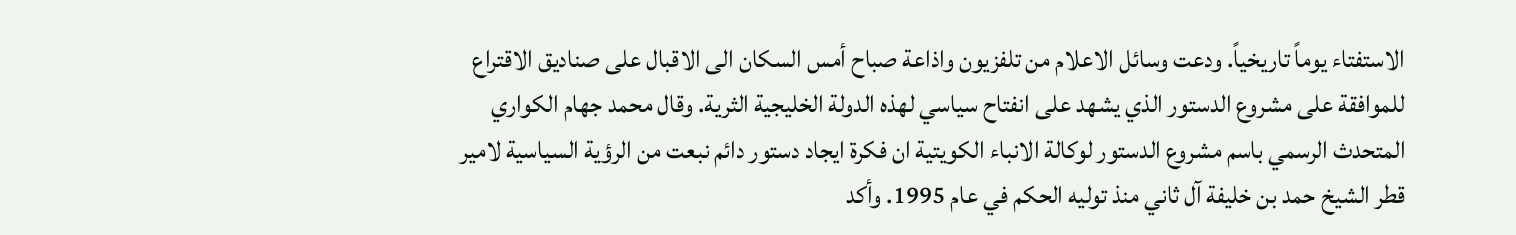الاستفتاء يوماً تاريخياً. ودعت وسائل الاعلام من تلفزيون واذاعة صباح أمس السكان الى الاقبال على صناديق الاقتراع للموافقة على مشروع الدستور الذي يشهد على انفتاح سياسي لهذه الدولة الخليجية الثرية. وقال محمد جهام الكواري المتحدث الرسمي باسم مشروع الدستور لوكالة الانباء الكويتية ان فكرة ايجاد دستور دائم نبعت من الرؤية السياسية لامير قطر الشيخ حمد بن خليفة آل ثاني منذ توليه الحكم في عام 1995. وأكد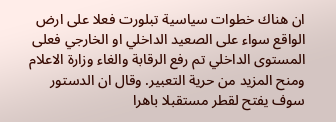ان هناك خطوات سياسية تبلورت فعلا على ارض الواقع سواء على الصعيد الداخلي او الخارجي فعلى المستوى الداخلي تم رفع الرقابة والغاء وزارة الاعلام ومنح المزيد من حرية التعبير. وقال ان الدستور سوف يفتح لقطر مستقبلا باهرا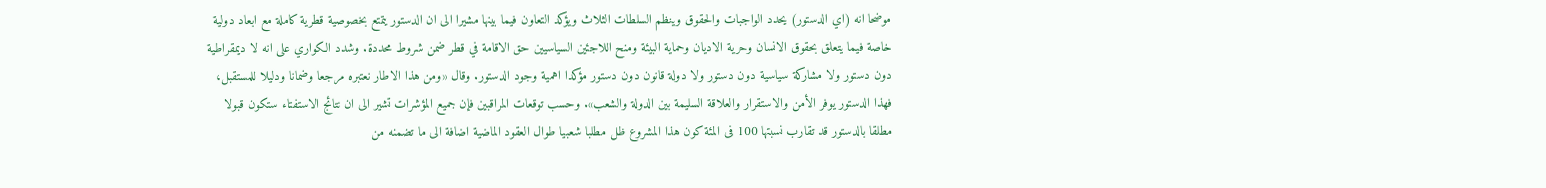موضحا انه (اي الدستور) يحدد الواجبات والحقوق وينظم السلطات الثلاث ويؤكد التعاون فيما بينها مشيرا الى ان الدستور يتمتع بخصوصية قطرية كاملة مع ابعاد دولية خاصة فيما يتعلق بحقوق الانسان وحرية الاديان وحماية البيئة ومنح اللاجئين السياسيين حق الاقامة في قطر ضمن شروط محددة. وشدد الكواري على انه لا ديمقراطية دون دستور ولا مشاركة سياسية دون دستور ولا دولة قانون دون دستور مؤكدا اهمية وجود الدستور. وقال «ومن هذا الاطار نعتبره مرجعا وضمانا ودليلا للمستقبل، فهذا الدستور يوفر الأمن والاستقرار والعلاقة السليمة بين الدولة والشعب». وحسب توقعات المراقبين فإن جميع المؤشرات تشير الى ان نتائج الاستفتاء ستكون قبولا مطلقا بالدستور قد تقارب نسبتها 100 فى المئة كون هذا المشروع ظل مطلبا شعبيا طوال العقود الماضية اضافة الى ما تضمنه من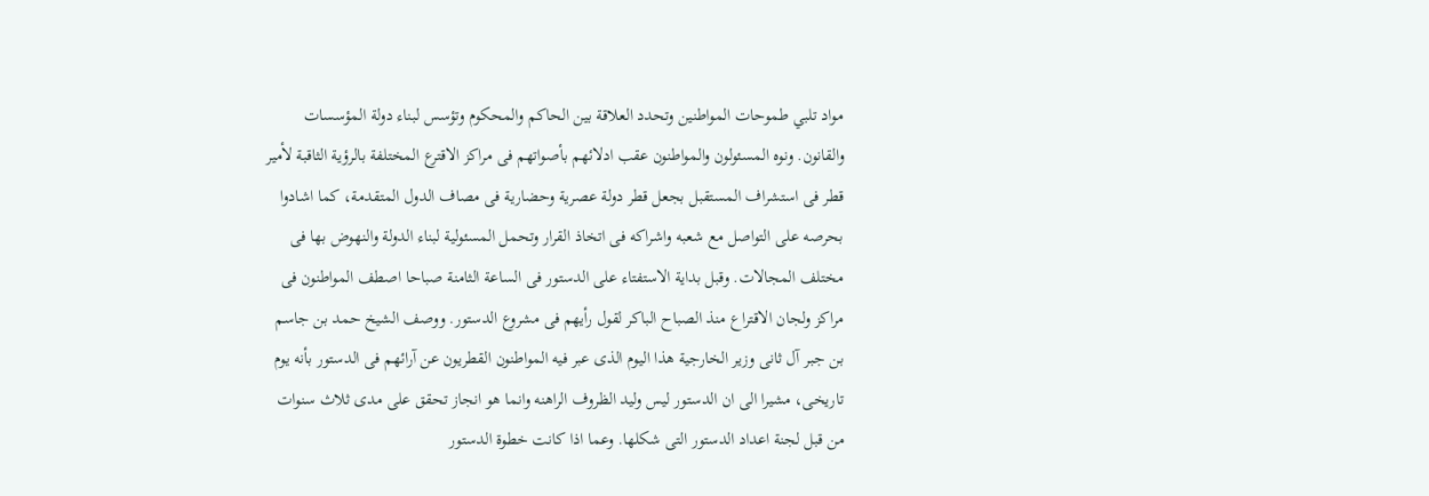مواد تلبي طموحات المواطنين وتحدد العلاقة بين الحاكم والمحكوم وتؤسس لبناء دولة المؤسسات والقانون. ونوه المسئولون والمواطنون عقب ادلائهم بأصواتهم فى مراكز الاقترع المختلفة بالرؤية الثاقبة لأمير قطر فى استشراف المستقبل بجعل قطر دولة عصرية وحضارية فى مصاف الدول المتقدمة، كما اشادوا بحرصه على التواصل مع شعبه واشراكه فى اتخاذ القرار وتحمل المسئولية لبناء الدولة والنهوض بها فى مختلف المجالات. وقبل بداية الاستفتاء على الدستور فى الساعة الثامنة صباحا اصطف المواطنون فى مراكز ولجان الاقتراع منذ الصباح الباكر لقول رأيهم فى مشروع الدستور. ووصف الشيخ حمد بن جاسم بن جبر آل ثانى وزير الخارجية هذا اليوم الذى عبر فيه المواطنون القطريون عن آرائهم فى الدستور بأنه يوم تاريخى، مشيرا الى ان الدستور ليس وليد الظروف الراهنه وانما هو انجاز تحقق على مدى ثلاث سنوات من قبل لجنة اعداد الدستور التى شكلها. وعما اذا كانت خطوة الدستور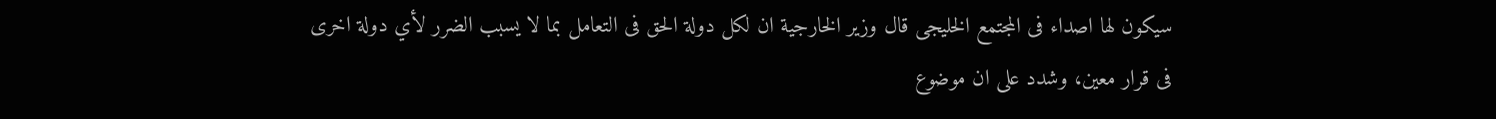سيكون لها اصداء فى المجتمع الخليجى قال وزير الخارجية ان لكل دولة الحق فى التعامل بما لا يسبب الضرر لأي دولة اخرى فى قرار معين، وشدد على ان موضوع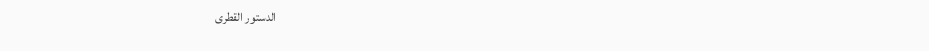الدستور القطرى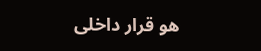هو قرار داخلى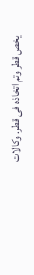يخص قطر وتم اتخاذه فى قطر. وكالات